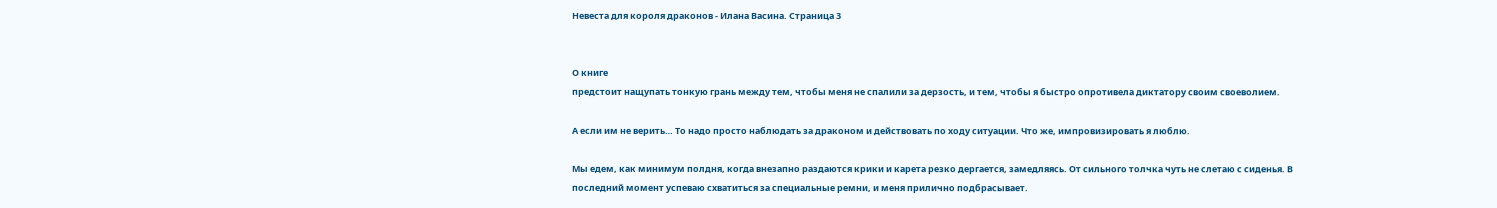Невеста для короля драконов - Илана Васина. Страница 3


О книге
предстоит нащупать тонкую грань между тем, чтобы меня не спалили за дерзость, и тем, чтобы я быстро опротивела диктатору своим своеволием.

А если им не верить… То надо просто наблюдать за драконом и действовать по ходу ситуации. Что же, импровизировать я люблю.

Мы едем, как минимум полдня, когда внезапно раздаются крики и карета резко дергается, замедляясь. От сильного толчка чуть не слетаю с сиденья. В последний момент успеваю схватиться за специальные ремни, и меня прилично подбрасывает.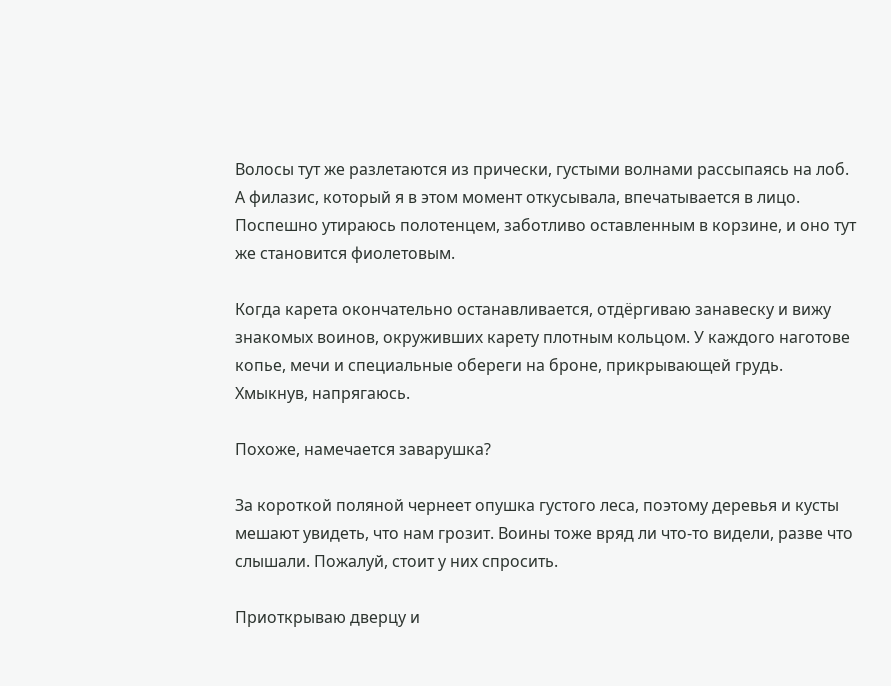Волосы тут же разлетаются из прически, густыми волнами рассыпаясь на лоб. А филазис, который я в этом момент откусывала, впечатывается в лицо. Поспешно утираюсь полотенцем, заботливо оставленным в корзине, и оно тут же становится фиолетовым.

Когда карета окончательно останавливается, отдёргиваю занавеску и вижу знакомых воинов, окруживших карету плотным кольцом. У каждого наготове копье, мечи и специальные обереги на броне, прикрывающей грудь. Хмыкнув, напрягаюсь.

Похоже, намечается заварушка?

За короткой поляной чернеет опушка густого леса, поэтому деревья и кусты мешают увидеть, что нам грозит. Воины тоже вряд ли что-то видели, разве что слышали. Пожалуй, стоит у них спросить.

Приоткрываю дверцу и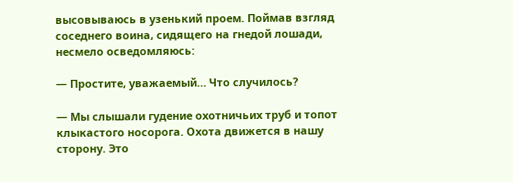высовываюсь в узенький проем. Поймав взгляд соседнего воина, сидящего на гнедой лошади, несмело осведомляюсь:

— Простите, уважаемый… Что случилось?

— Мы слышали гудение охотничьих труб и топот клыкастого носорога. Охота движется в нашу сторону. Это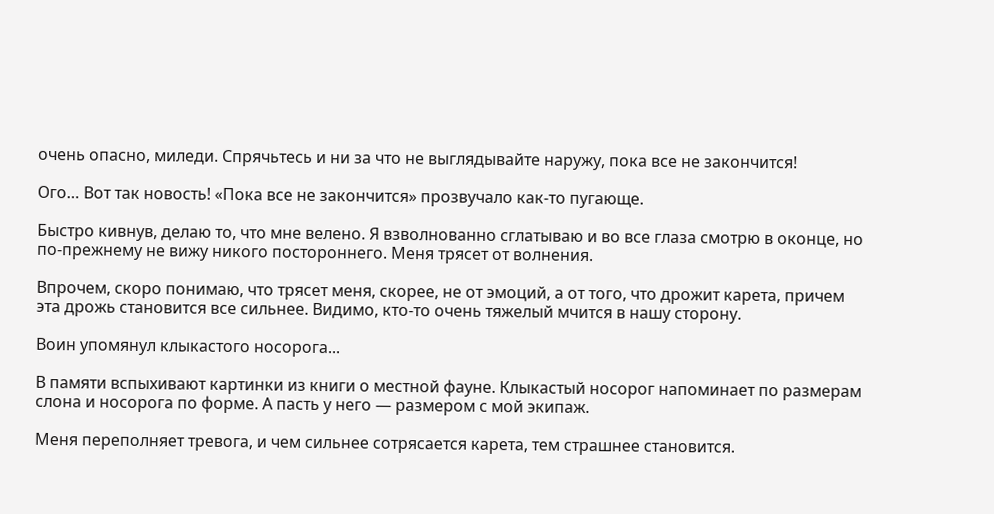очень опасно, миледи. Спрячьтесь и ни за что не выглядывайте наружу, пока все не закончится!

Ого… Вот так новость! «Пока все не закончится» прозвучало как-то пугающе.

Быстро кивнув, делаю то, что мне велено. Я взволнованно сглатываю и во все глаза смотрю в оконце, но по-прежнему не вижу никого постороннего. Меня трясет от волнения.

Впрочем, скоро понимаю, что трясет меня, скорее, не от эмоций, а от того, что дрожит карета, причем эта дрожь становится все сильнее. Видимо, кто-то очень тяжелый мчится в нашу сторону.

Воин упомянул клыкастого носорога...

В памяти вспыхивают картинки из книги о местной фауне. Клыкастый носорог напоминает по размерам слона и носорога по форме. А пасть у него — размером с мой экипаж.

Меня переполняет тревога, и чем сильнее сотрясается карета, тем страшнее становится.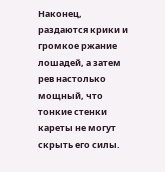Наконец, раздаются крики и громкое ржание лошадей, а затем рев настолько мощный, что тонкие стенки кареты не могут скрыть его силы.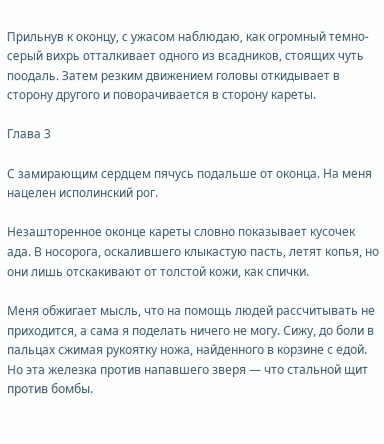Прильнув к оконцу, с ужасом наблюдаю, как огромный темно-серый вихрь отталкивает одного из всадников, стоящих чуть поодаль. Затем резким движением головы откидывает в сторону другого и поворачивается в сторону кареты.

Глава 3

С замирающим сердцем пячусь подальше от оконца. На меня нацелен исполинский рог.

Незашторенное оконце кареты словно показывает кусочек ада. В носорога, оскалившего клыкастую пасть, летят копья, но они лишь отскакивают от толстой кожи, как спички.

Меня обжигает мысль, что на помощь людей рассчитывать не приходится, а сама я поделать ничего не могу. Сижу, до боли в пальцах сжимая рукоятку ножа, найденного в корзине с едой. Но эта железка против напавшего зверя — что стальной щит против бомбы.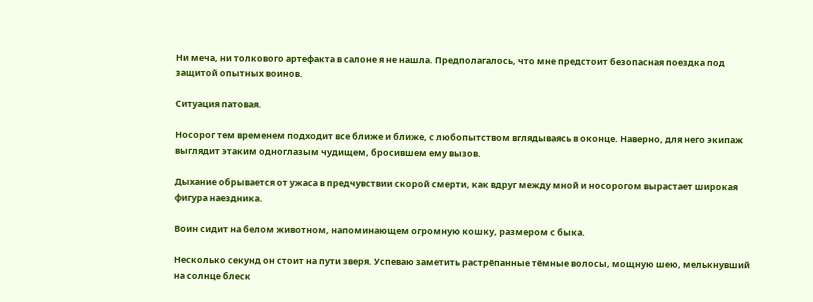Ни меча, ни толкового артефакта в салоне я не нашла. Предполагалось, что мне предстоит безопасная поездка под защитой опытных воинов.

Ситуация патовая.

Носорог тем временем подходит все ближе и ближе, с любопытством вглядываясь в оконце. Наверно, для него экипаж выглядит этаким одноглазым чудищем, бросившем ему вызов.

Дыхание обрывается от ужаса в предчувствии скорой смерти, как вдруг между мной и носорогом вырастает широкая фигура наездника.

Воин сидит на белом животном, напоминающем огромную кошку, размером с быка.

Несколько секунд он стоит на пути зверя. Успеваю заметить растрёпанные тёмные волосы, мощную шею, мелькнувший на солнце блеск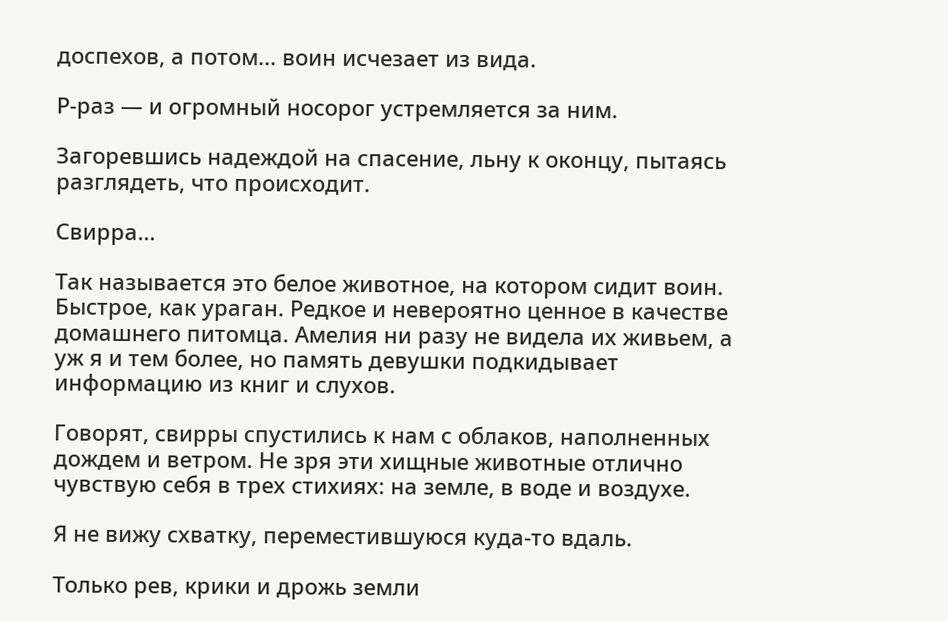доспехов, а потом... воин исчезает из вида.

Р-раз — и огромный носорог устремляется за ним.

Загоревшись надеждой на спасение, льну к оконцу, пытаясь разглядеть, что происходит.

Свирра…

Так называется это белое животное, на котором сидит воин. Быстрое, как ураган. Редкое и невероятно ценное в качестве домашнего питомца. Амелия ни разу не видела их живьем, а уж я и тем более, но память девушки подкидывает информацию из книг и слухов.

Говорят, свирры спустились к нам с облаков, наполненных дождем и ветром. Не зря эти хищные животные отлично чувствую себя в трех стихиях: на земле, в воде и воздухе.

Я не вижу схватку, переместившуюся куда-то вдаль.

Только рев, крики и дрожь земли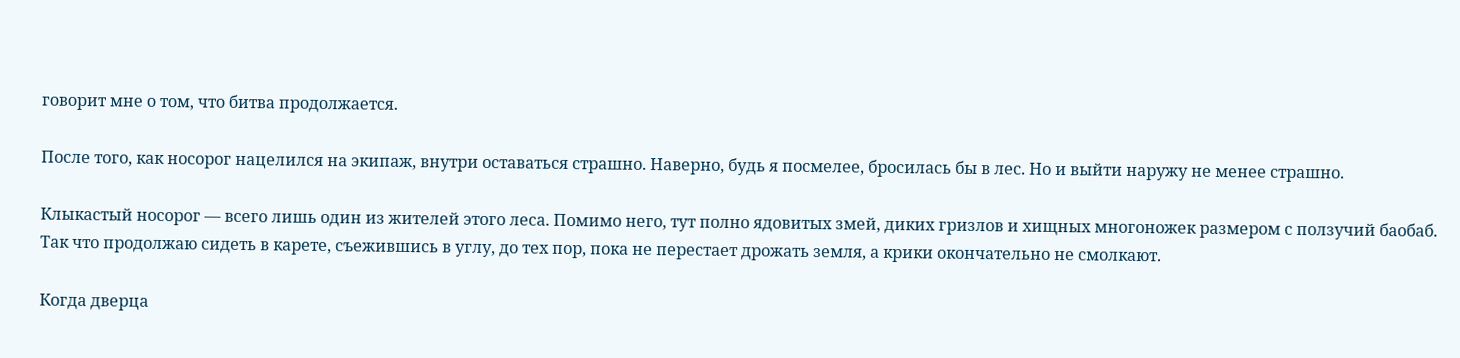говорит мне о том, что битва продолжается.

После того, как носорог нацелился на экипаж, внутри оставаться страшно. Наверно, будь я посмелее, бросилась бы в лес. Но и выйти наружу не менее страшно.

Клыкастый носорог — всего лишь один из жителей этого леса. Помимо него, тут полно ядовитых змей, диких гризлов и хищных многоножек размером с ползучий баобаб. Так что продолжаю сидеть в карете, съежившись в углу, до тех пор, пока не перестает дрожать земля, а крики окончательно не смолкают.

Когда дверца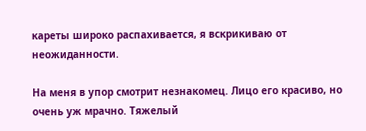кареты широко распахивается, я вскрикиваю от неожиданности.

На меня в упор смотрит незнакомец. Лицо его красиво, но очень уж мрачно. Тяжелый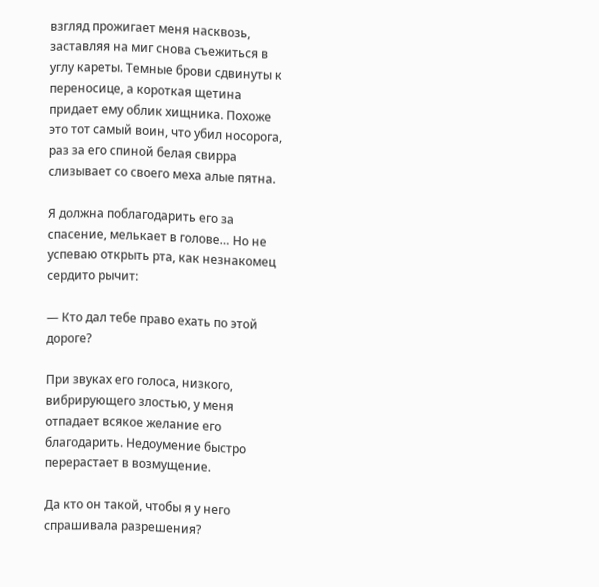взгляд прожигает меня насквозь, заставляя на миг снова съежиться в углу кареты. Темные брови сдвинуты к переносице, а короткая щетина придает ему облик хищника. Похоже это тот самый воин, что убил носорога, раз за его спиной белая свирра слизывает со своего меха алые пятна.

Я должна поблагодарить его за спасение, мелькает в голове… Но не успеваю открыть рта, как незнакомец сердито рычит:

— Кто дал тебе право ехать по этой дороге?

При звуках его голоса, низкого, вибрирующего злостью, у меня отпадает всякое желание его благодарить. Недоумение быстро перерастает в возмущение.

Да кто он такой, чтобы я у него спрашивала разрешения?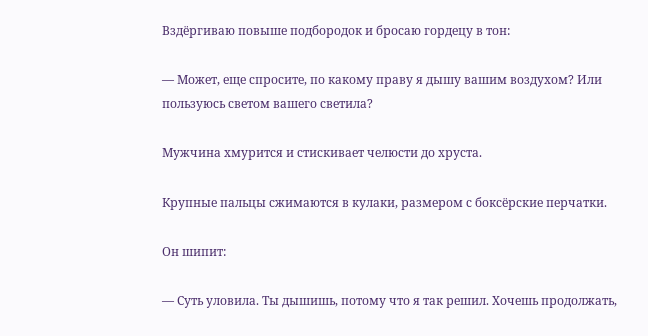Вздёргиваю повыше подбородок и бросаю гордецу в тон:

— Может, еще спросите, по какому праву я дышу вашим воздухом? Или пользуюсь светом вашего светила?

Мужчина хмурится и стискивает челюсти до хруста.

Крупные пальцы сжимаются в кулаки, размером с боксёрские перчатки.

Он шипит:

— Суть уловила. Ты дышишь, потому что я так решил. Хочешь продолжать,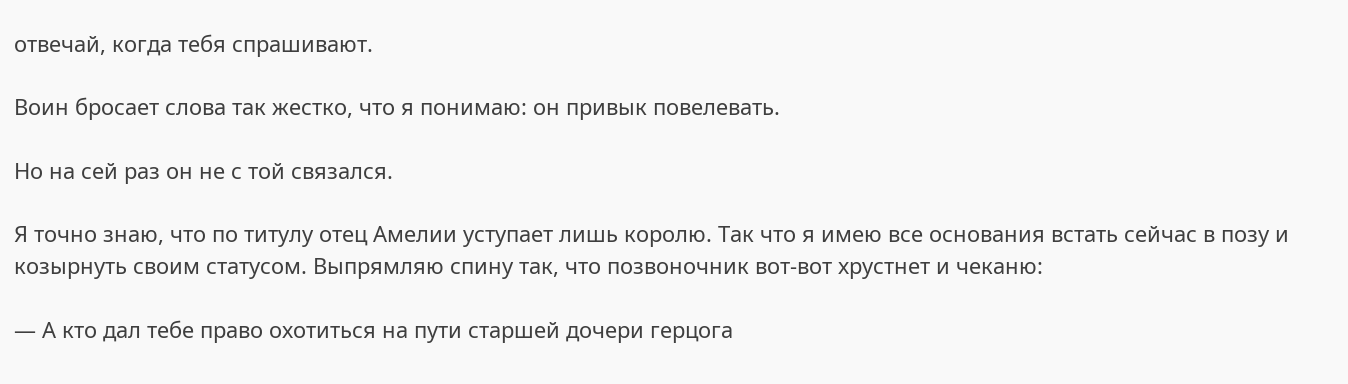отвечай, когда тебя спрашивают.

Воин бросает слова так жестко, что я понимаю: он привык повелевать.

Но на сей раз он не с той связался.

Я точно знаю, что по титулу отец Амелии уступает лишь королю. Так что я имею все основания встать сейчас в позу и козырнуть своим статусом. Выпрямляю спину так, что позвоночник вот-вот хрустнет и чеканю:

— А кто дал тебе право охотиться на пути старшей дочери герцога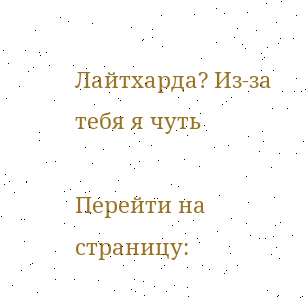Лайтхарда? Из-за тебя я чуть

Перейти на страницу: